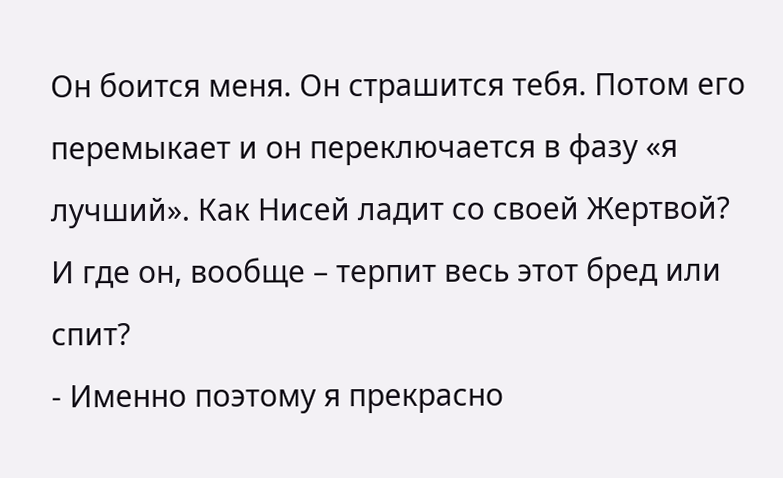Он боится меня. Он страшится тебя. Потом его перемыкает и он переключается в фазу «я лучший». Как Нисей ладит со своей Жертвой? И где он, вообще – терпит весь этот бред или спит?
- Именно поэтому я прекрасно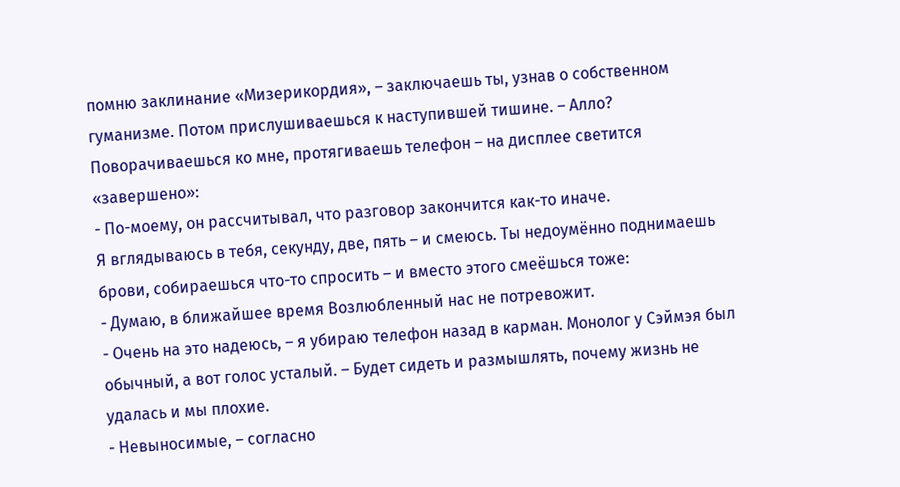помню заклинание «Мизерикордия», – заключаешь ты, узнав о собственном гуманизме. Потом прислушиваешься к наступившей тишине. – Алло?
Поворачиваешься ко мне, протягиваешь телефон – на дисплее светится «завершено»:
- По-моему, он рассчитывал, что разговор закончится как-то иначе.
Я вглядываюсь в тебя, секунду, две, пять – и смеюсь. Ты недоумённо поднимаешь брови, собираешься что-то спросить – и вместо этого смеёшься тоже:
- Думаю, в ближайшее время Возлюбленный нас не потревожит.
- Очень на это надеюсь, – я убираю телефон назад в карман. Монолог у Сэймэя был обычный, а вот голос усталый. – Будет сидеть и размышлять, почему жизнь не удалась и мы плохие.
- Невыносимые, – согласно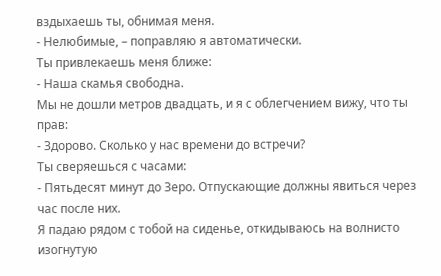вздыхаешь ты, обнимая меня.
- Нелюбимые, – поправляю я автоматически.
Ты привлекаешь меня ближе:
- Наша скамья свободна.
Мы не дошли метров двадцать, и я с облегчением вижу, что ты прав:
- Здорово. Сколько у нас времени до встречи?
Ты сверяешься с часами:
- Пятьдесят минут до Зеро. Отпускающие должны явиться через час после них.
Я падаю рядом с тобой на сиденье, откидываюсь на волнисто изогнутую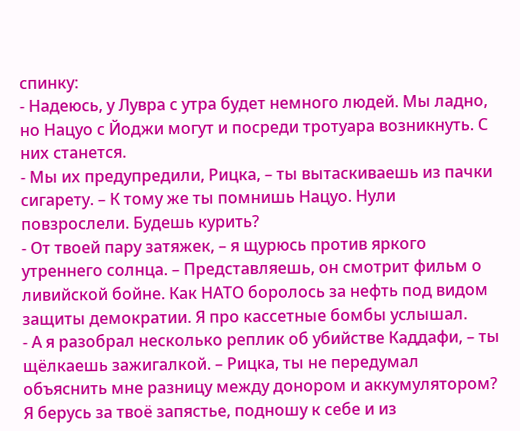спинку:
- Надеюсь, у Лувра с утра будет немного людей. Мы ладно, но Нацуо с Йоджи могут и посреди тротуара возникнуть. С них станется.
- Мы их предупредили, Рицка, – ты вытаскиваешь из пачки сигарету. – К тому же ты помнишь Нацуо. Нули повзрослели. Будешь курить?
- От твоей пару затяжек, – я щурюсь против яркого утреннего солнца. – Представляешь, он смотрит фильм о ливийской бойне. Как НАТО боролось за нефть под видом защиты демократии. Я про кассетные бомбы услышал.
- А я разобрал несколько реплик об убийстве Каддафи, – ты щёлкаешь зажигалкой. – Рицка, ты не передумал объяснить мне разницу между донором и аккумулятором?
Я берусь за твоё запястье, подношу к себе и из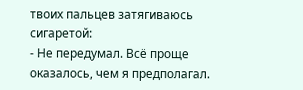твоих пальцев затягиваюсь сигаретой:
- Не передумал. Всё проще оказалось, чем я предполагал.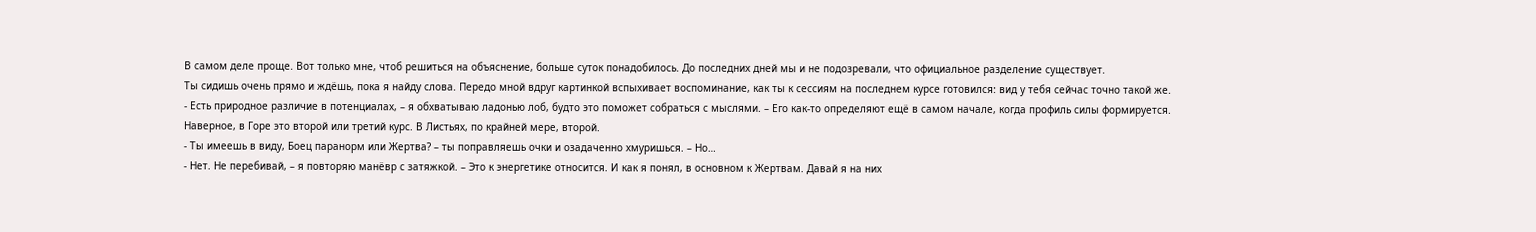В самом деле проще. Вот только мне, чтоб решиться на объяснение, больше суток понадобилось. До последних дней мы и не подозревали, что официальное разделение существует.
Ты сидишь очень прямо и ждёшь, пока я найду слова. Передо мной вдруг картинкой вспыхивает воспоминание, как ты к сессиям на последнем курсе готовился: вид у тебя сейчас точно такой же.
- Есть природное различие в потенциалах, – я обхватываю ладонью лоб, будто это поможет собраться с мыслями. – Его как-то определяют ещё в самом начале, когда профиль силы формируется.
Наверное, в Горе это второй или третий курс. В Листьях, по крайней мере, второй.
- Ты имеешь в виду, Боец паранорм или Жертва? – ты поправляешь очки и озадаченно хмуришься. – Но…
- Нет. Не перебивай, – я повторяю манёвр с затяжкой. – Это к энергетике относится. И как я понял, в основном к Жертвам. Давай я на них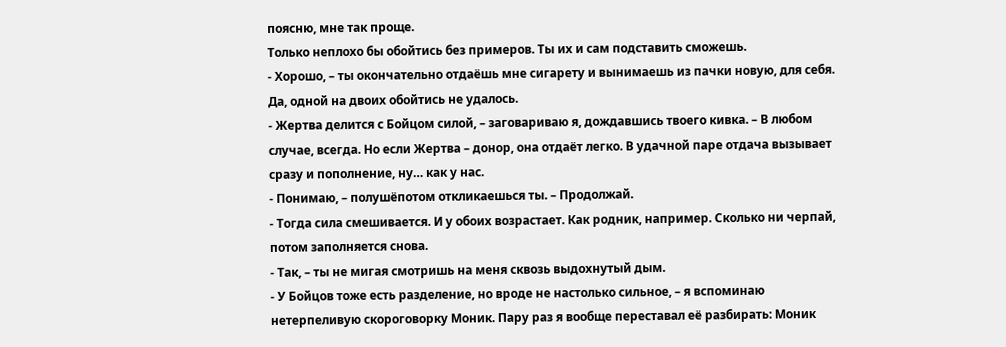поясню, мне так проще.
Только неплохо бы обойтись без примеров. Ты их и сам подставить сможешь.
- Хорошо, – ты окончательно отдаёшь мне сигарету и вынимаешь из пачки новую, для себя. Да, одной на двоих обойтись не удалось.
- Жертва делится с Бойцом силой, – заговариваю я, дождавшись твоего кивка. – В любом случае, всегда. Но если Жертва – донор, она отдаёт легко. В удачной паре отдача вызывает сразу и пополнение, ну… как у нас.
- Понимаю, – полушёпотом откликаешься ты. – Продолжай.
- Тогда сила смешивается. И у обоих возрастает. Как родник, например. Сколько ни черпай, потом заполняется снова.
- Так, – ты не мигая смотришь на меня сквозь выдохнутый дым.
- У Бойцов тоже есть разделение, но вроде не настолько сильное, – я вспоминаю нетерпеливую скороговорку Моник. Пару раз я вообще переставал её разбирать: Моник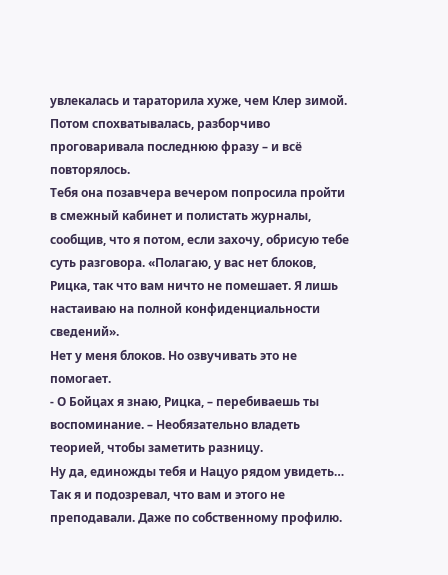увлекалась и тараторила хуже, чем Клер зимой. Потом спохватывалась, разборчиво проговаривала последнюю фразу – и всё повторялось.
Тебя она позавчера вечером попросила пройти в смежный кабинет и полистать журналы, сообщив, что я потом, если захочу, обрисую тебе суть разговора. «Полагаю, у вас нет блоков, Рицка, так что вам ничто не помешает. Я лишь настаиваю на полной конфиденциальности сведений».
Нет у меня блоков. Но озвучивать это не помогает.
- О Бойцах я знаю, Рицка, – перебиваешь ты воспоминание. – Необязательно владеть теорией, чтобы заметить разницу.
Ну да, единожды тебя и Нацуо рядом увидеть… Так я и подозревал, что вам и этого не преподавали. Даже по собственному профилю.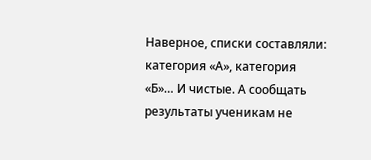Наверное, списки составляли: категория «А», категория «Б»… И чистые. А сообщать результаты ученикам не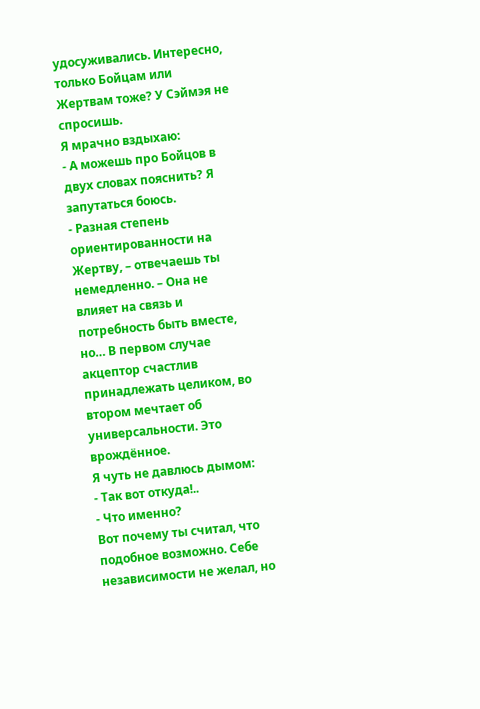удосуживались. Интересно, только Бойцам или Жертвам тоже? У Сэймэя не спросишь.
Я мрачно вздыхаю:
- А можешь про Бойцов в двух словах пояснить? Я запутаться боюсь.
- Разная степень ориентированности на Жертву, – отвечаешь ты немедленно. – Она не влияет на связь и потребность быть вместе, но… В первом случае акцептор счастлив принадлежать целиком, во втором мечтает об универсальности. Это врождённое.
Я чуть не давлюсь дымом:
- Так вот откуда!..
- Что именно?
Вот почему ты считал, что подобное возможно. Себе независимости не желал, но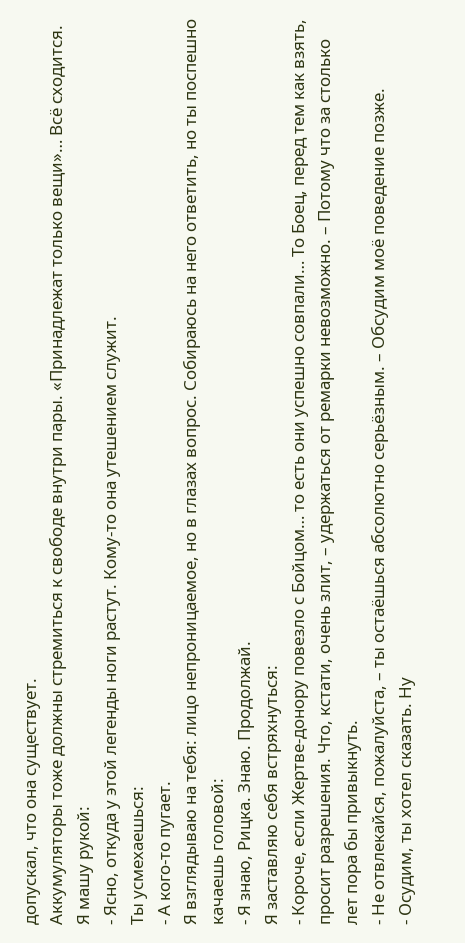допускал, что она существует.
Аккумуляторы тоже должны стремиться к свободе внутри пары. «Принадлежат только вещи»… Всё сходится.
Я машу рукой:
- Ясно, откуда у этой легенды ноги растут. Кому-то она утешением служит.
Ты усмехаешься:
- А кого-то пугает.
Я взглядываю на тебя: лицо непроницаемое, но в глазах вопрос. Собираюсь на него ответить, но ты поспешно качаешь головой:
- Я знаю, Рицка. Знаю. Продолжай.
Я заставляю себя встряхнуться:
- Короче, если Жертве-донору повезло с Бойцом… то есть они успешно совпали… То Боец, перед тем как взять, просит разрешения. Что, кстати, очень злит, – удержаться от ремарки невозможно. – Потому что за столько лет пора бы привыкнуть.
- Не отвлекайся, пожалуйста, – ты остаёшься абсолютно серьёзным. – Обсудим моё поведение позже.
- Осудим, ты хотел сказать. Ну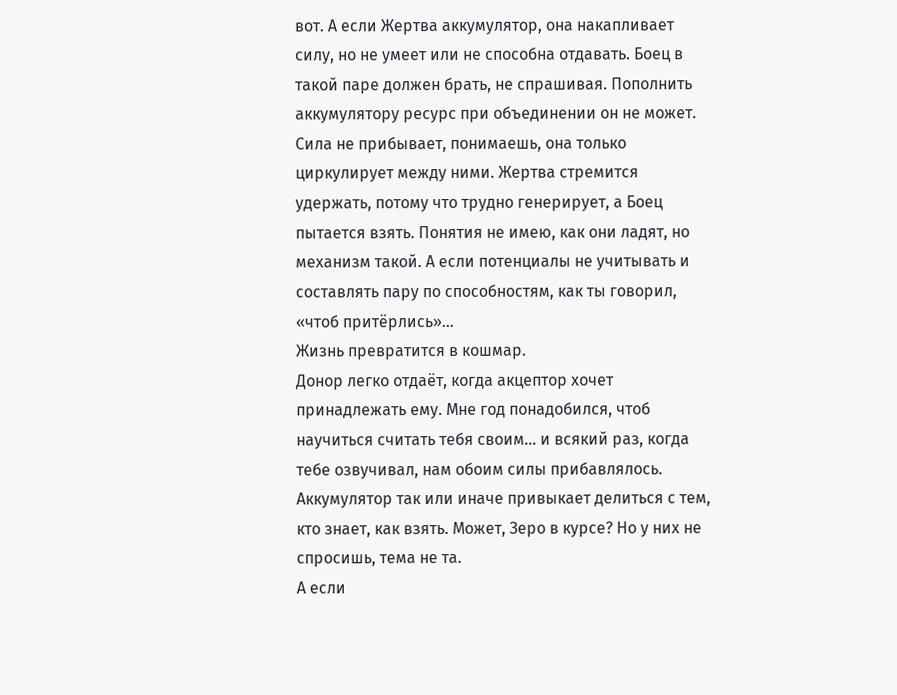вот. А если Жертва аккумулятор, она накапливает силу, но не умеет или не способна отдавать. Боец в такой паре должен брать, не спрашивая. Пополнить аккумулятору ресурс при объединении он не может. Сила не прибывает, понимаешь, она только циркулирует между ними. Жертва стремится удержать, потому что трудно генерирует, а Боец пытается взять. Понятия не имею, как они ладят, но механизм такой. А если потенциалы не учитывать и составлять пару по способностям, как ты говорил, «чтоб притёрлись»…
Жизнь превратится в кошмар.
Донор легко отдаёт, когда акцептор хочет принадлежать ему. Мне год понадобился, чтоб научиться считать тебя своим… и всякий раз, когда тебе озвучивал, нам обоим силы прибавлялось.
Аккумулятор так или иначе привыкает делиться с тем, кто знает, как взять. Может, Зеро в курсе? Но у них не спросишь, тема не та.
А если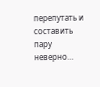перепутать и составить пару неверно…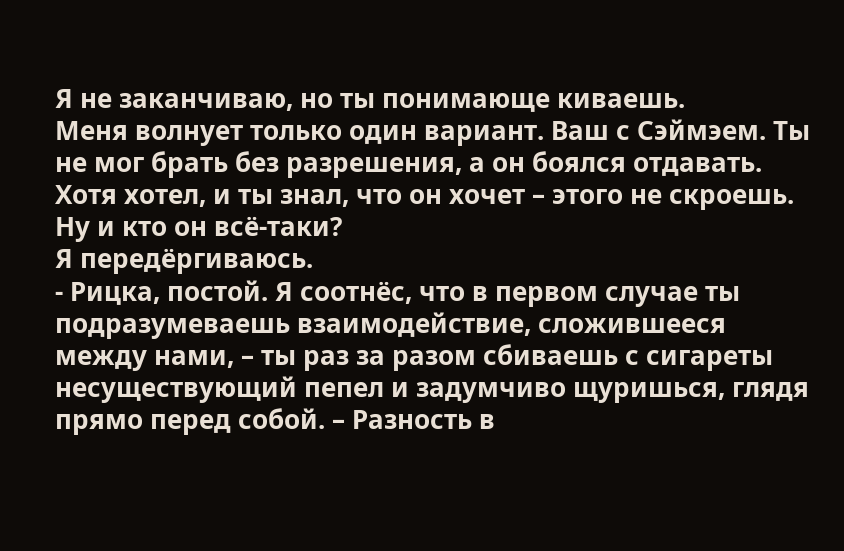Я не заканчиваю, но ты понимающе киваешь.
Меня волнует только один вариант. Ваш с Сэймэем. Ты не мог брать без разрешения, а он боялся отдавать. Хотя хотел, и ты знал, что он хочет – этого не скроешь. Ну и кто он всё-таки?
Я передёргиваюсь.
- Рицка, постой. Я соотнёс, что в первом случае ты подразумеваешь взаимодействие, сложившееся между нами, – ты раз за разом сбиваешь с сигареты несуществующий пепел и задумчиво щуришься, глядя прямо перед собой. – Разность в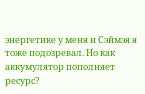энергетике у меня и Сэймэя я тоже подозревал. Но как аккумулятор пополняет ресурс?